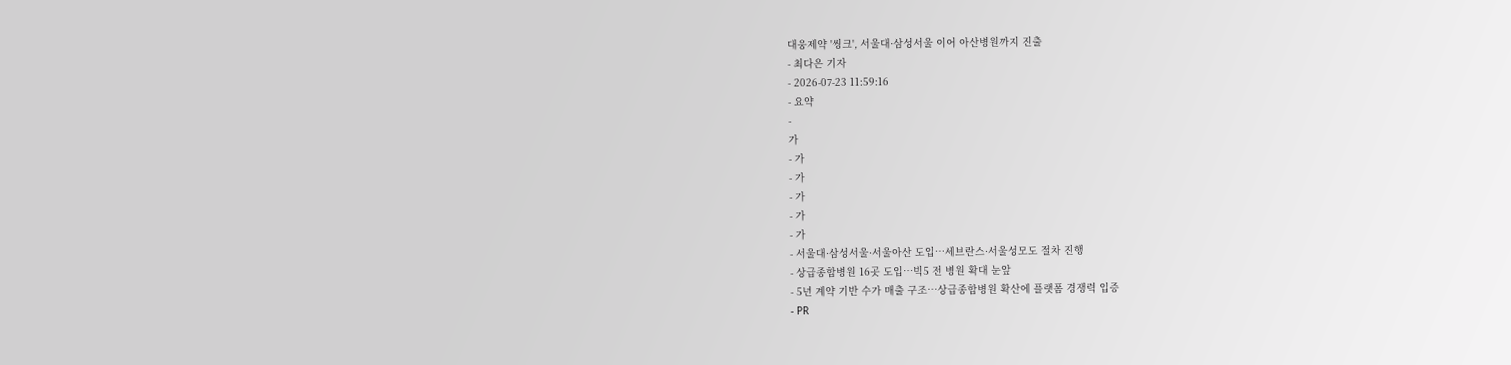대웅제약 '씽크', 서울대·삼성서울 이어 아산병원까지 진출
- 최다은 기자
- 2026-07-23 11:59:16
- 요약
-
가
- 가
- 가
- 가
- 가
- 가
- 서울대·삼성서울·서울아산 도입…세브란스·서울성모도 절차 진행
- 상급종합병원 16곳 도입…빅5 전 병원 확대 눈앞
- 5년 계약 기반 수가 매출 구조…상급종합병원 확산에 플랫폼 경쟁력 입증
- PR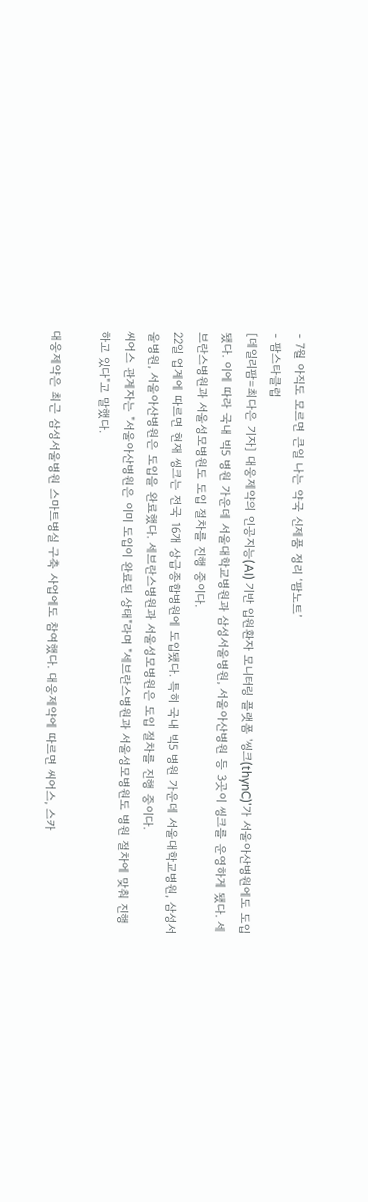- 7월 아직도 모르면 큰일 나는 약국 신제품 정리 ‘팜노트’
- 팜스타클럽
[데일리팜=최다은 기자] 대웅제약의 인공지능(AI) 기반 입원환자 모니터링 플랫폼 '씽크(thynC)'가 서울아산병원에도 도입됐다. 이에 따라 국내 빅5 병원 가운데 서울대학교병원과 삼성서울병원, 서울아산병원 등 3곳이 씽크를 운영하게 됐다. 세브란스병원과 서울성모병원도 도입 절차를 진행 중이다.
22일 업계에 따르면 현재 씽크는 전국 16개 상급종합병원에 도입됐다. 특히 국내 빅5 병원 가운데 서울대학교병원, 삼성서울병원, 서울아산병원은 도입을 완료했다. 세브란스병원과 서울성모병원은 도입 절차를 진행 중이다.
씨어스 관계자는 "서울아산병원은 이미 도입이 완료된 상태"라며 "세브란스병원과 서울성모병원도 병원 절차에 맞춰 진행하고 있다"고 말했다.

대웅제약은 최근 삼성서울병원 스마트병실 구축 사업에도 참여했다. 대웅제약에 따르면 씨어스, 스카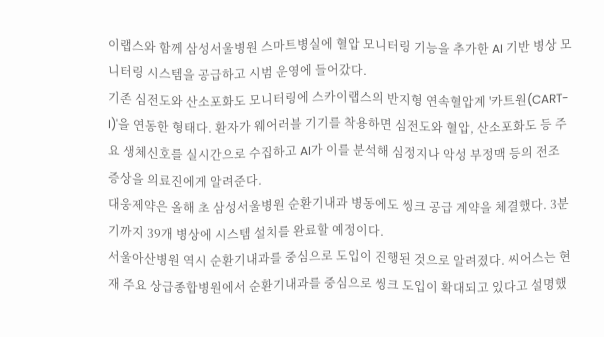이랩스와 함께 삼성서울병원 스마트병실에 혈압 모니터링 기능을 추가한 AI 기반 병상 모니터링 시스템을 공급하고 시범 운영에 들어갔다.
기존 심전도와 산소포화도 모니터링에 스카이랩스의 반지형 연속혈압계 '카트원(CART-I)'을 연동한 형태다. 환자가 웨어러블 기기를 착용하면 심전도와 혈압, 산소포화도 등 주요 생체신호를 실시간으로 수집하고 AI가 이를 분석해 심정지나 악성 부정맥 등의 전조 증상을 의료진에게 알려준다.
대웅제약은 올해 초 삼성서울병원 순환기내과 병동에도 씽크 공급 계약을 체결했다. 3분기까지 39개 병상에 시스템 설치를 완료할 예정이다.
서울아산병원 역시 순환기내과를 중심으로 도입이 진행된 것으로 알려졌다. 씨어스는 현재 주요 상급종합병원에서 순환기내과를 중심으로 씽크 도입이 확대되고 있다고 설명했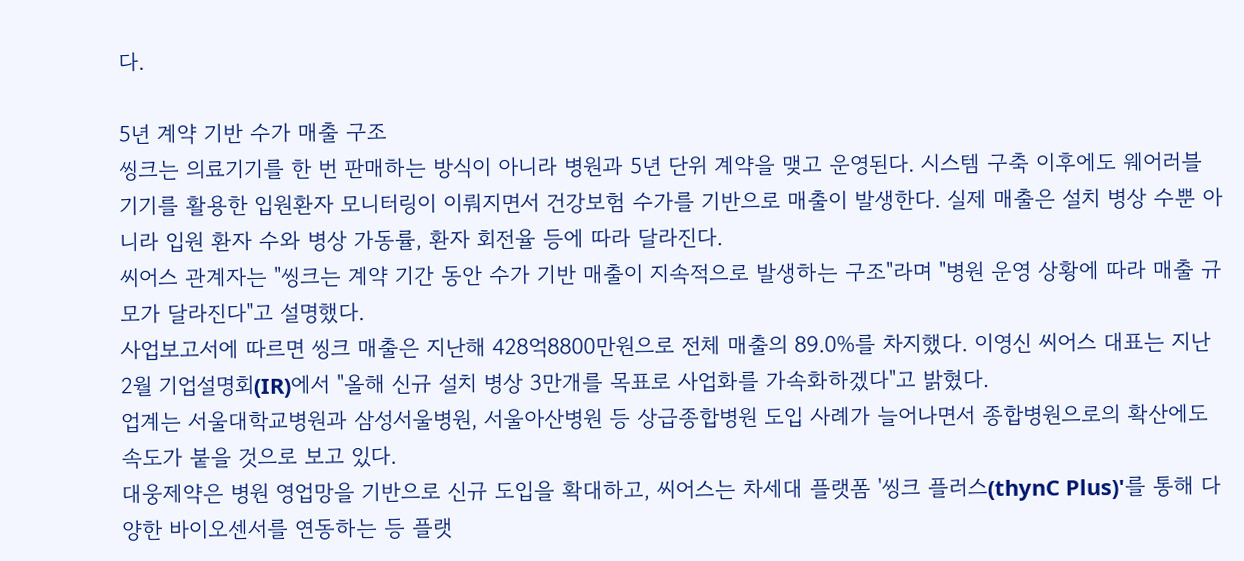다.

5년 계약 기반 수가 매출 구조
씽크는 의료기기를 한 번 판매하는 방식이 아니라 병원과 5년 단위 계약을 맺고 운영된다. 시스템 구축 이후에도 웨어러블 기기를 활용한 입원환자 모니터링이 이뤄지면서 건강보험 수가를 기반으로 매출이 발생한다. 실제 매출은 설치 병상 수뿐 아니라 입원 환자 수와 병상 가동률, 환자 회전율 등에 따라 달라진다.
씨어스 관계자는 "씽크는 계약 기간 동안 수가 기반 매출이 지속적으로 발생하는 구조"라며 "병원 운영 상황에 따라 매출 규모가 달라진다"고 설명했다.
사업보고서에 따르면 씽크 매출은 지난해 428억8800만원으로 전체 매출의 89.0%를 차지했다. 이영신 씨어스 대표는 지난 2월 기업설명회(IR)에서 "올해 신규 설치 병상 3만개를 목표로 사업화를 가속화하겠다"고 밝혔다.
업계는 서울대학교병원과 삼성서울병원, 서울아산병원 등 상급종합병원 도입 사례가 늘어나면서 종합병원으로의 확산에도 속도가 붙을 것으로 보고 있다.
대웅제약은 병원 영업망을 기반으로 신규 도입을 확대하고, 씨어스는 차세대 플랫폼 '씽크 플러스(thynC Plus)'를 통해 다양한 바이오센서를 연동하는 등 플랫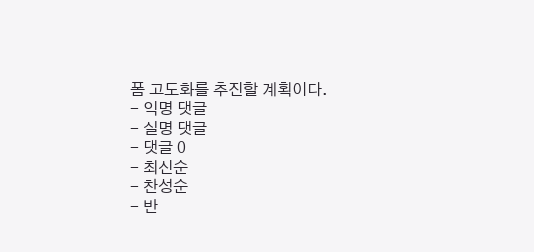폼 고도화를 추진할 계획이다.
- 익명 댓글
- 실명 댓글
- 댓글 0
- 최신순
- 찬성순
- 반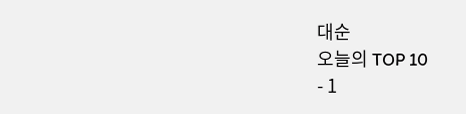대순
오늘의 TOP 10
- 1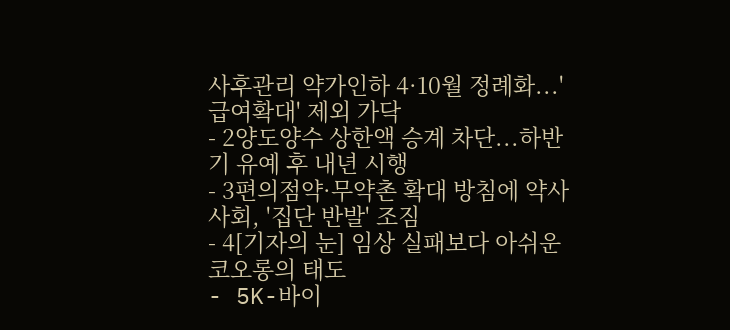사후관리 약가인하 4·10월 정례화...'급여확대' 제외 가닥
- 2양도양수 상한액 승계 차단...하반기 유예 후 내년 시행
- 3편의점약·무약촌 확대 방침에 약사사회, '집단 반발' 조짐
- 4[기자의 눈] 임상 실패보다 아쉬운 코오롱의 태도
- 5K-바이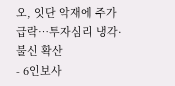오, 잇단 악재에 주가 급락…투자심리 냉각·불신 확산
- 6인보사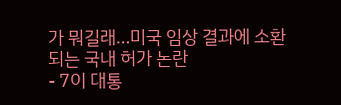가 뭐길래…미국 임상 결과에 소환되는 국내 허가 논란
- 7이 대통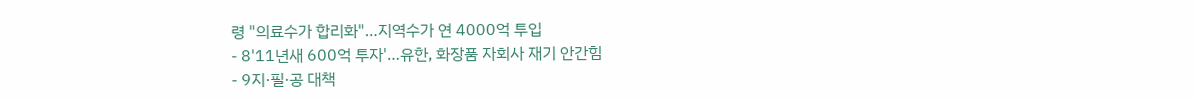령 "의료수가 합리화"…지역수가 연 4000억 투입
- 8'11년새 600억 투자'…유한, 화장품 자회사 재기 안간힘
- 9지·필·공 대책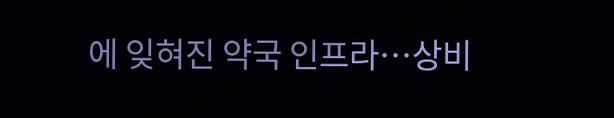에 잊혀진 약국 인프라…상비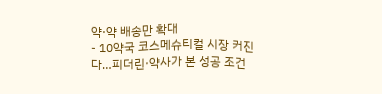약·약 배송만 확대
- 10약국 코스메슈티컬 시장 커진다…피더린·약사가 본 성공 조건